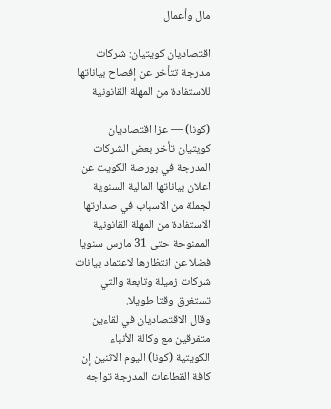مال وأعمال

اقتصاديان كويتيان: شركات مدرجة تتأخر عن إفصاح بياناتها للاستفادة من المهلة القانونية

(كونا) — عزا اقتصاديان كويتيان تأخر بعض الشركات المدرجة في بورصة الكويت عن اعلان بياناتها المالية السنوية لجملة من الاسباب في صدارتها الاستفادة من المهلة القانونية الممنوحة حتى 31 مارس سنويا فضلا عن انتظارها لاعتماد بيانات شركات زميلة وتابعة والتي تستغرق وقتا طويلا.
وقال الاقتصاديان في لقاءين متفرقين مع وكالة الأنباء الكويتية (كونا) اليوم الاثنين إن كافة القطاعات المدرجة تواجه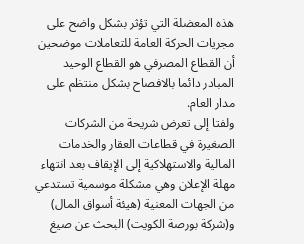هذه المعضلة التي تؤثر بشكل واضح على مجريات الحركة العامة للتعاملات موضحين أن القطاع المصرفي هو القطاع الوحيد المبادر دائما بالافصاح بشكل منتظم على مدار العام.
ولفتا إلى تعرض شريحة من الشركات الصغيرة في قطاعات العقار والخدمات المالية والاستهلاكية إلى الإيقاف بعد انتهاء مهلة الإعلان وهي مشكلة موسمية تستدعي من الجهات المعنية (هيئة أسواق المال) و(شركة بورصة الكويت) البحث عن صيغ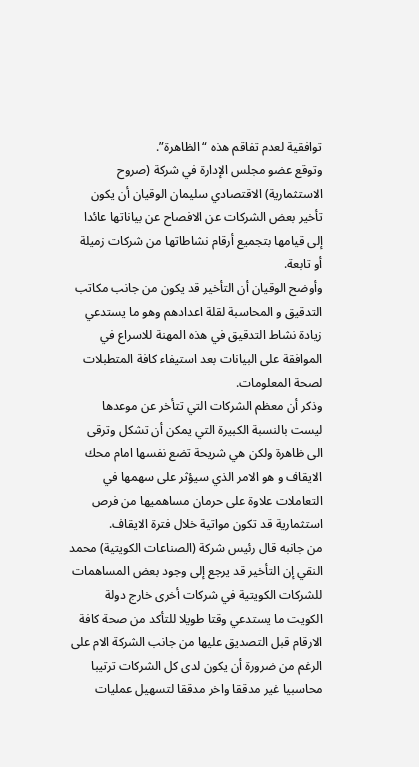توافقية لعدم تفاقم هذه “الظاهرة”.
وتوقع عضو مجلس الإدارة في شركة (صروح الاستثمارية) الاقتصادي سليمان الوقيان أن يكون تأخير بعض الشركات عن الافصاح عن بياناتها عائدا إلى قيامها بتجميع أرقام نشاطاتها من شركات زميلة أو تابعة.
وأوضح الوقيان أن التأخير قد يكون من جانب مكاتب التدقيق و المحاسبة لقلة اعدادهم وهو ما يستدعي زيادة نشاط التدقيق في هذه المهنة للاسراع في الموافقة على البيانات بعد استيفاء كافة المتطبلات لصحة المعلومات.
وذكر أن معظم الشركات التي تتأخر عن موعدها ليست بالنسبة الكبيرة التي يمكن أن تشكل وترقى الى ظاهرة ولكن هي شريحة تضع نفسها امام محك الايقاف و هو الامر الذي سيؤثر على سهمها في التعاملات علاوة على حرمان مساهميها من فرص استثمارية قد تكون مواتية خلال فترة الايقاف.
من جانبه قال رئيس شركة (الصناعات الكويتية) محمد النقي إن التأخير قد يرجع إلى وجود بعض المساهمات للشركات الكويتية في شركات أخرى خارج دولة الكويت ما يستدعي وقتا طويلا للتأكد من صحة كافة الارقام قبل التصديق عليها من جانب الشركة الام على الرغم من ضرورة أن يكون لدى كل الشركات ترتيبا محاسبيا غير مدققا واخر مدققا لتسهيل عمليات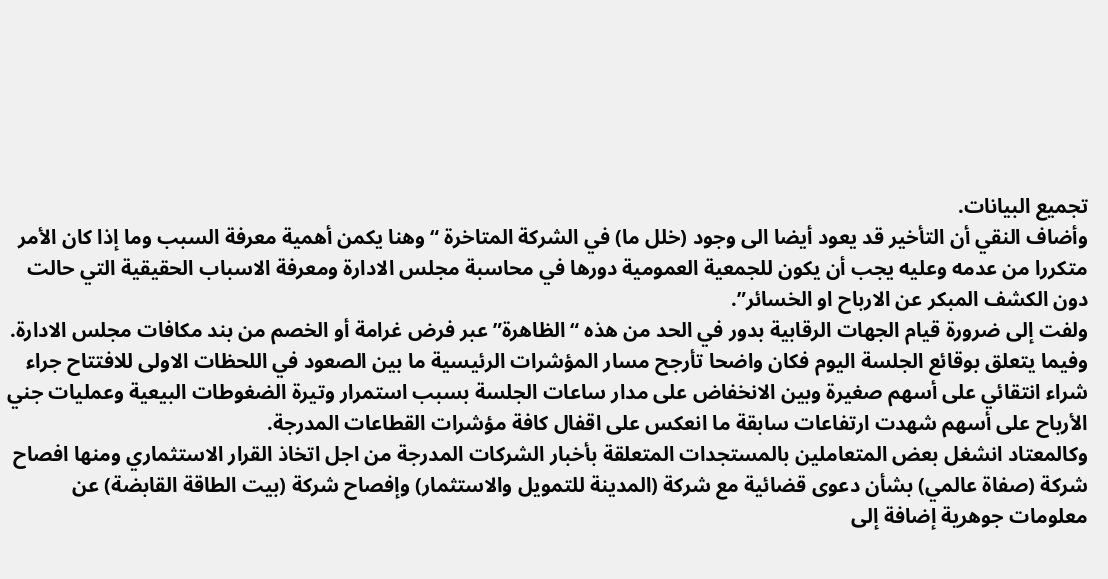تجميع البيانات.
وأضاف النقي أن التأخير قد يعود أيضا الى وجود (خلل ما) في الشركة المتاخرة “وهنا يكمن أهمية معرفة السبب وما إذا كان الأمر متكررا من عدمه وعليه يجب أن يكون للجمعية العمومية دورها في محاسبة مجلس الادارة ومعرفة الاسباب الحقيقية التي حالت دون الكشف المبكر عن الارباح او الخسائر”.
ولفت إلى ضرورة قيام الجهات الرقابية بدور في الحد من هذه “الظاهرة” عبر فرض غرامة أو الخصم من بند مكافات مجلس الادارة.
وفيما يتعلق بوقائع الجلسة اليوم فكان واضحا تأرجح مسار المؤشرات الرئيسية ما بين الصعود في اللحظات الاولى للافتتاح جراء شراء انتقائي على أسهم صغيرة وبين الانخفاض على مدار ساعات الجلسة بسبب استمرار وتيرة الضغوطات البيعية وعمليات جني الأرباح على أسهم شهدت ارتفاعات سابقة ما انعكس على اقفال كافة مؤشرات القطاعات المدرجة.
وكالمعتاد انشغل بعض المتعاملين بالمستجدات المتعلقة بأخبار الشركات المدرجة من اجل اتخاذ القرار الاستثماري ومنها افصاح شركة (صفاة عالمي) بشأن دعوى قضائية مع شركة (المدينة للتمويل والاستثمار) وإفصاح شركة (بيت الطاقة القابضة) عن معلومات جوهرية إضافة إلى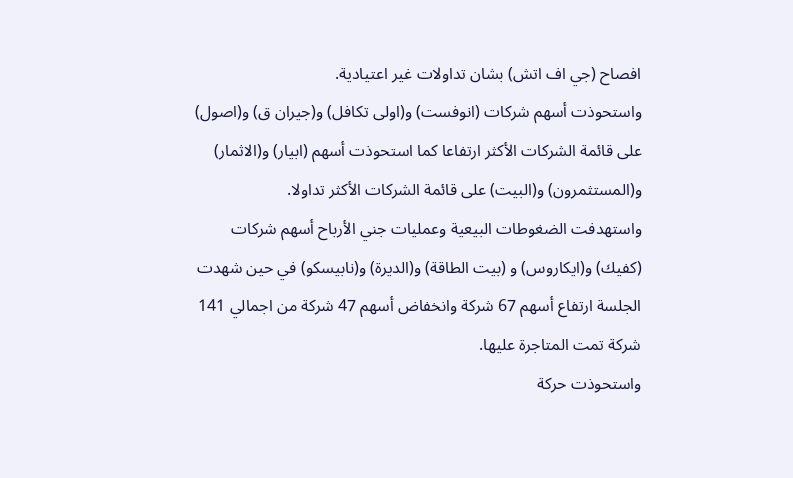افصاح (جي اف اتش) بشان تداولات غير اعتيادية.
واستحوذت أسهم شركات (انوفست) و(اولى تكافل) و(جيران ق) و(اصول) على قائمة الشركات الأكثر ارتفاعا كما استحوذت أسهم (ابيار) و(الاثمار) و(المستثمرون) و(البيت) على قائمة الشركات الأكثر تداولا.
واستهدفت الضغوطات البيعية وعمليات جني الأرباح أسهم شركات (كفيك) و(ايكاروس) و (بيت الطاقة) و(الديرة) و(نابيسكو) في حين شهدت الجلسة ارتفاع أسهم 67 شركة وانخفاض أسهم 47 شركة من اجمالي 141 شركة تمت المتاجرة عليها.
واستحوذت حركة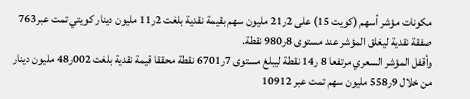مكونات مؤشر أسهم (كويت 15) على 2ر21 مليون سهم بقيمة نقدية بلغت 2ر11 مليون دينار كويتي تمت عبر763 صفقة نقدية ليغلق المؤشر عند مستوى 8ر980 نقطة.
وأقفل المؤشر السعري مرتفعا 8 ر14 نقطة ليبلغ مستوى 7ر6701 نقطة محققا قيمة نقدية بلغت 002ر48 مليون دينار من خلال 9ر558 مليون سهم تمت عبر 10912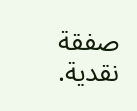صفقة نقدية.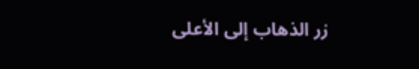زر الذهاب إلى الأعلى